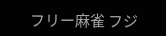フリー麻雀 フジ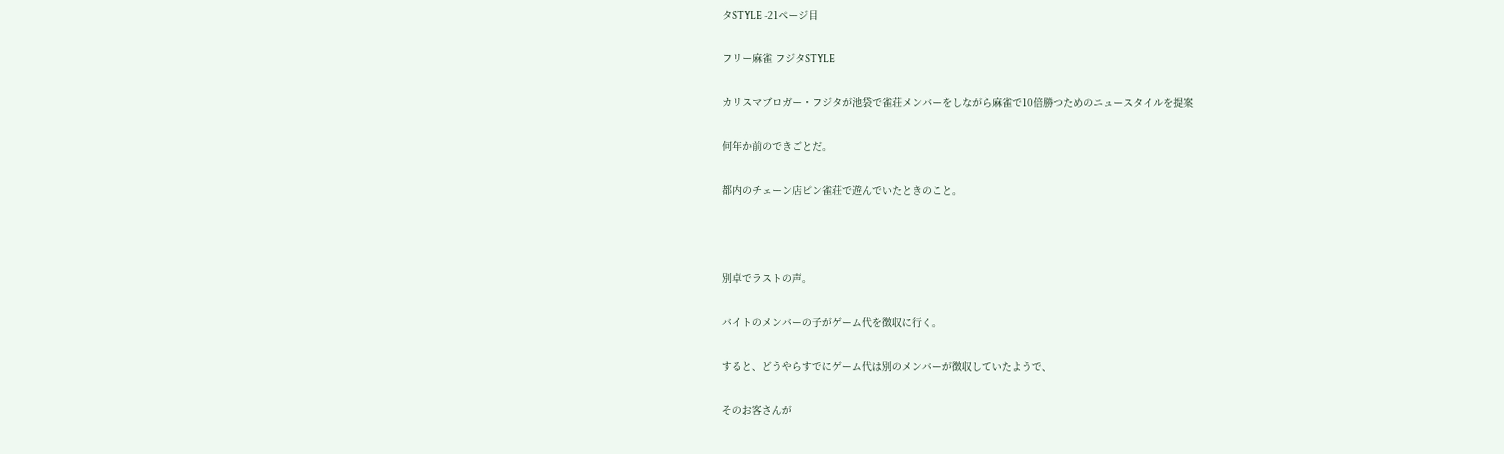タSTYLE -21ページ目

フリー麻雀 フジタSTYLE

カリスマブロガー・フジタが池袋で雀荘メンバーをしながら麻雀で10倍勝つためのニュースタイルを提案

何年か前のできごとだ。

都内のチェーン店ピン雀荘で遊んでいたときのこと。



別卓でラストの声。

バイトのメンバーの子がゲーム代を徴収に行く。

すると、どうやらすでにゲーム代は別のメンバーが徴収していたようで、

そのお客さんが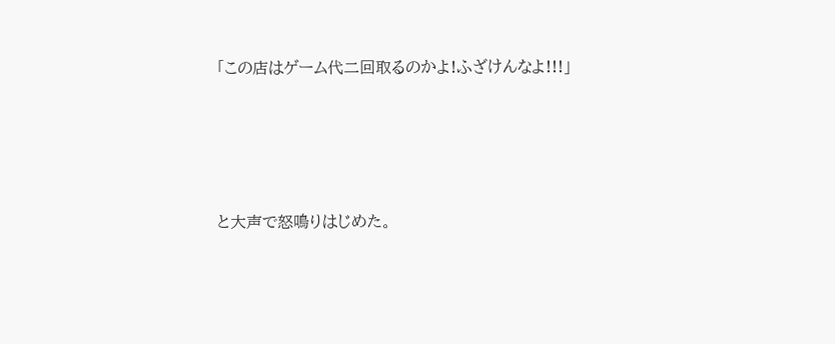「この店はゲーム代二回取るのかよ!ふざけんなよ!!!」




と大声で怒鳴りはじめた。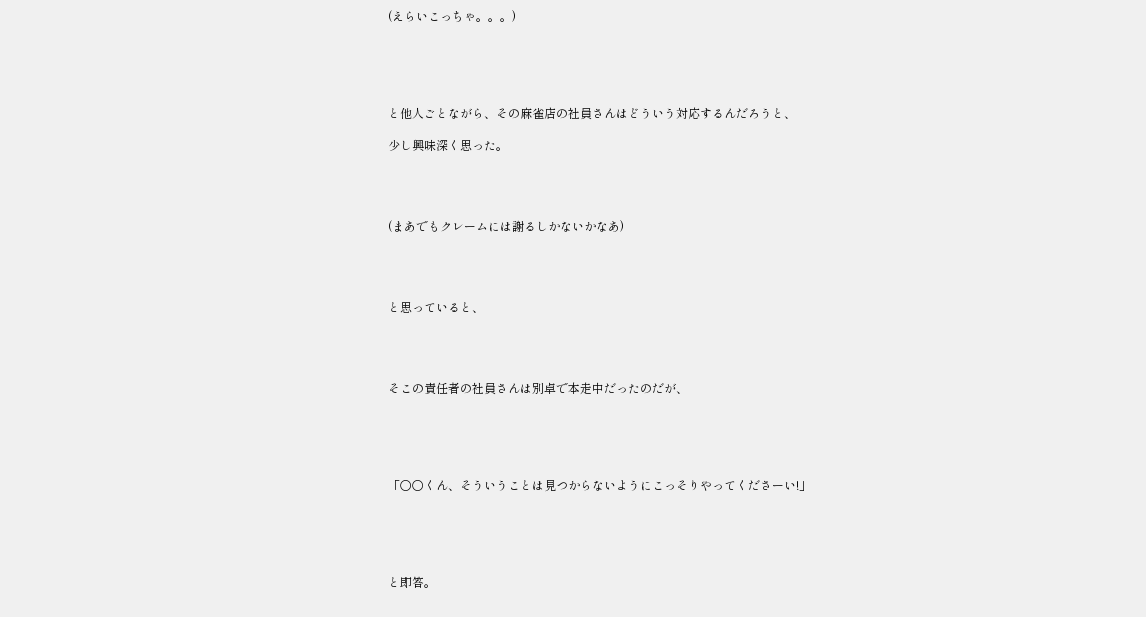(えらいこっちゃ。。。)





と他人ごとながら、その麻雀店の社員さんはどういう対応するんだろうと、

少し興味深く思った。




(まあでもクレームには謝るしかないかなあ)




と思っていると、




そこの責任者の社員さんは別卓で本走中だったのだが、





「○○くん、そういうことは見つからないようにこっそりやってくださーい!」





と即答。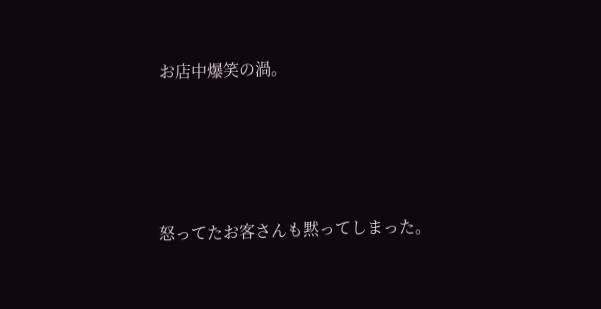お店中爆笑の渦。






怒ってたお客さんも黙ってしまった。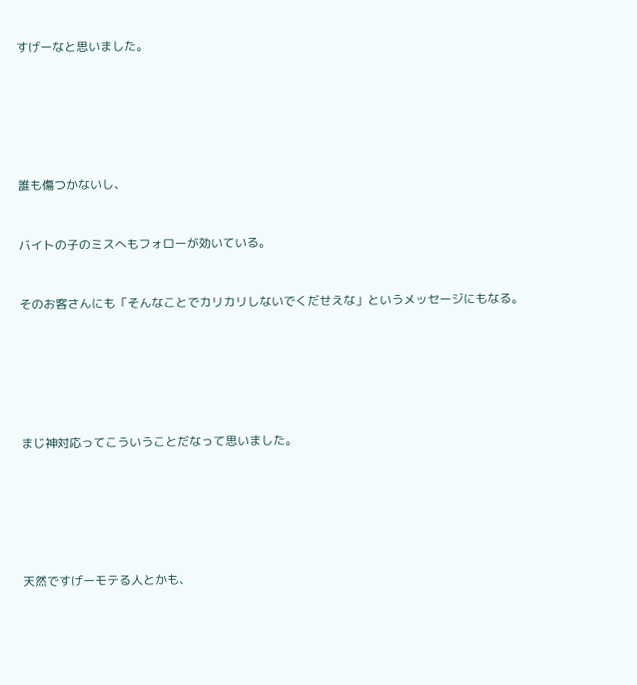すげーなと思いました。






誰も傷つかないし、


バイトの子のミスへもフォローが効いている。


そのお客さんにも「そんなことでカリカリしないでくだせえな」というメッセージにもなる。






まじ神対応ってこういうことだなって思いました。






天然ですげーモテる人とかも、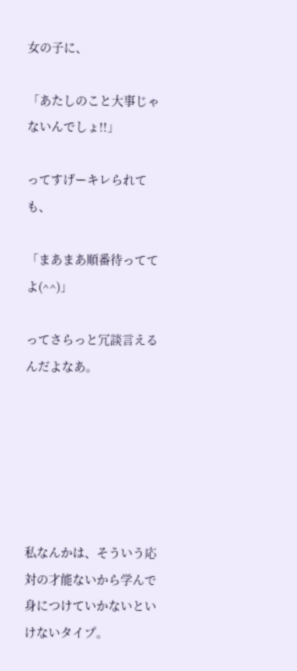女の子に、

「あたしのこと大事じゃないんでしょ!!」

ってすげーキレられても、

「まあまあ順番待っててよ(^^)」

ってさらっと冗談言えるんだよなあ。






私なんかは、そういう応対の才能ないから学んで身につけていかないといけないタイプ。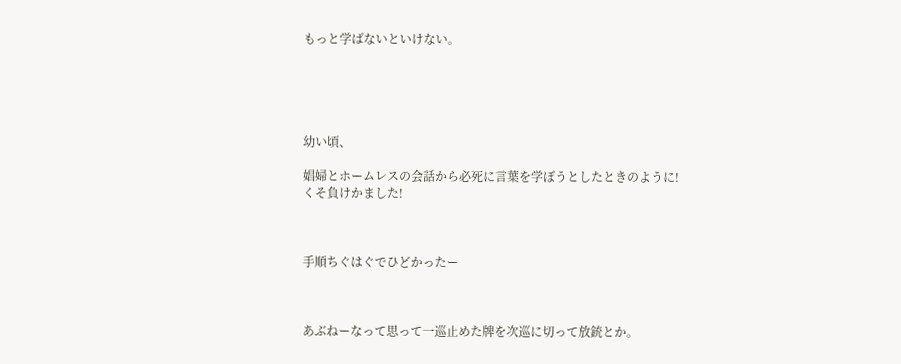もっと学ばないといけない。





幼い頃、

娼婦とホームレスの会話から必死に言葉を学ぼうとしたときのように!
くそ負けかました!



手順ちぐはぐでひどかったー



あぶねーなって思って一巡止めた牌を次巡に切って放銃とか。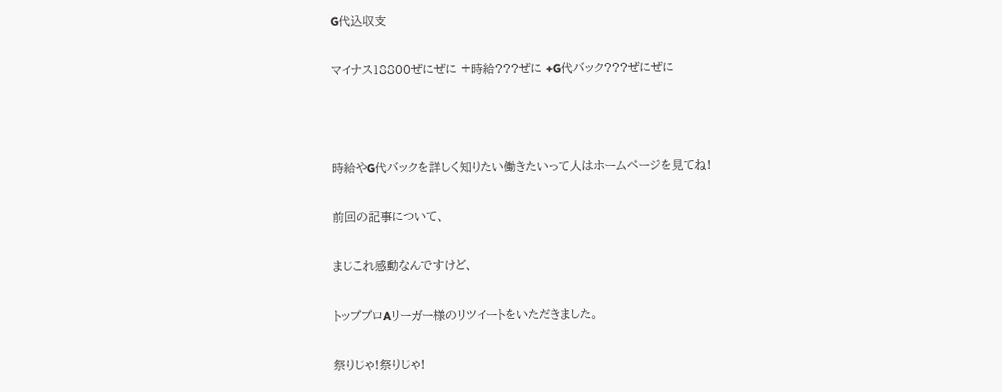G代込収支

マイナス18800ぜにぜに +時給???ぜに +G代バック???ぜにぜに



時給やG代バックを詳しく知りたい働きたいって人はホームページを見てね!

前回の記事について、

まじこれ感動なんですけど、

トッププロAリーガー様のリツイートをいただきました。

祭りじゃ!祭りじゃ!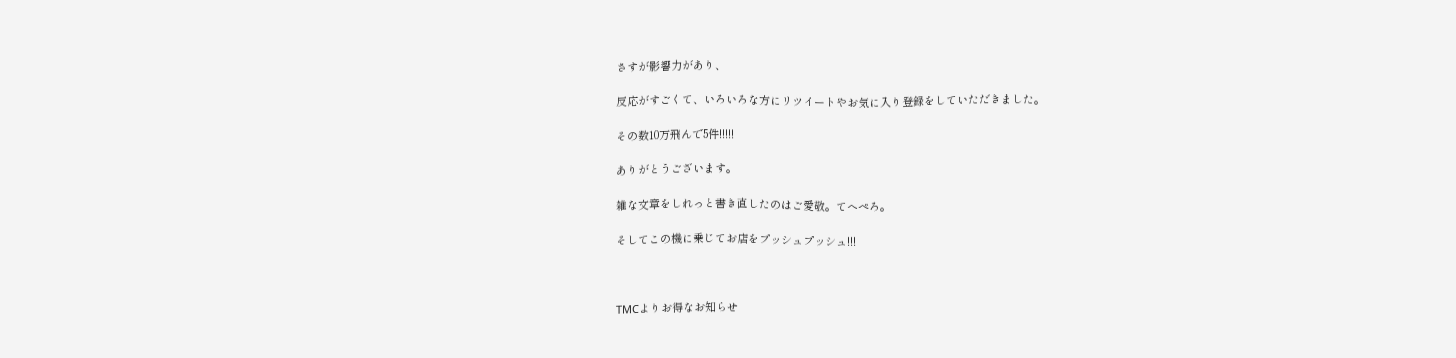さすが影響力があり、

反応がすごくて、いろいろな方にリツイートやお気に入り登録をしていただきました。

その数10万飛んで5件!!!!!

ありがとうございます。

雑な文章をしれっと書き直したのはご愛敬。てへぺろ。

そしてこの機に乗じてお店をプッシュプッシュ!!!



TMCよりお得なお知らせ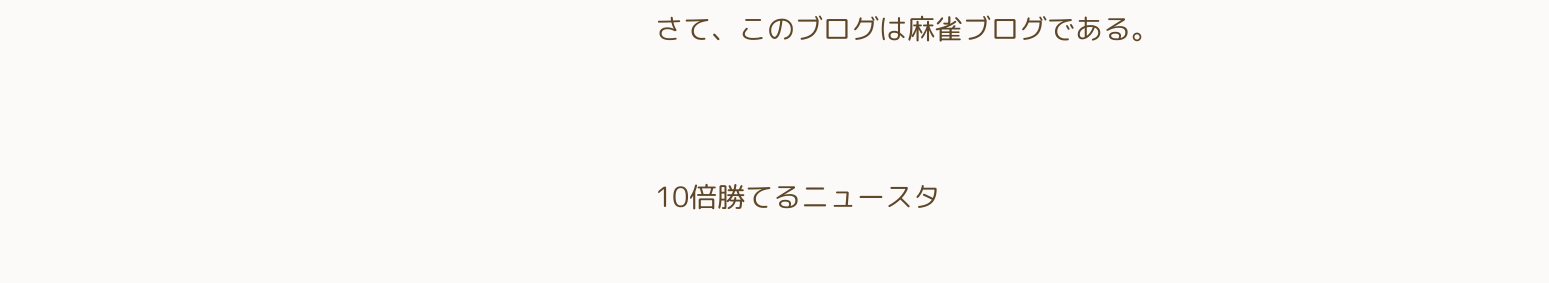さて、このブログは麻雀ブログである。



10倍勝てるニュースタ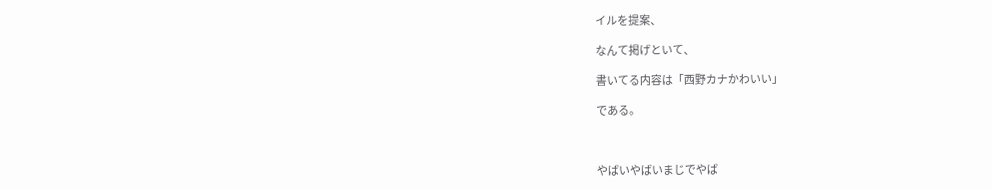イルを提案、

なんて掲げといて、

書いてる内容は「西野カナかわいい」

である。



やばいやばいまじでやば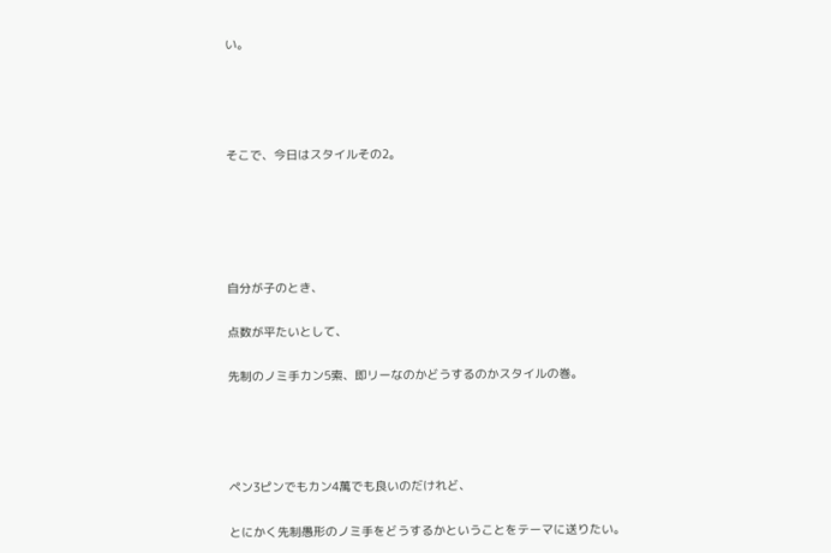い。




そこで、今日はスタイルその2。





自分が子のとき、

点数が平たいとして、

先制のノミ手カン5索、即リーなのかどうするのかスタイルの巻。




ペン3ピンでもカン4萬でも良いのだけれど、

とにかく先制愚形のノミ手をどうするかということをテーマに送りたい。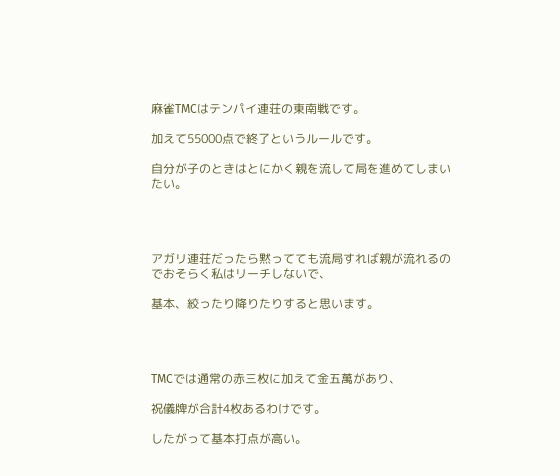麻雀TMCはテンパイ連荘の東南戦です。

加えて55000点で終了というルールです。

自分が子のときはとにかく親を流して局を進めてしまいたい。




アガリ連荘だったら黙ってても流局すれば親が流れるのでおそらく私はリーチしないで、

基本、絞ったり降りたりすると思います。




TMCでは通常の赤三枚に加えて金五萬があり、

祝儀牌が合計4枚あるわけです。

したがって基本打点が高い。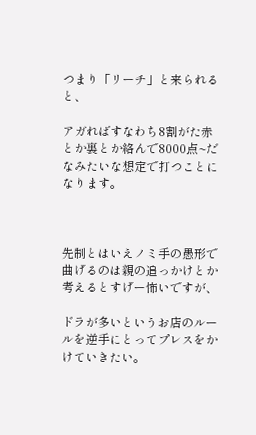つまり「リーチ」と来られると、

アガればすなわち8割がた赤とか裏とか絡んで8000点~だなみたいな想定で打つことになります。



先制とはいえノミ手の愚形で曲げるのは親の追っかけとか考えるとすげー怖いですが、

ドラが多いというお店のルールを逆手にとってプレスをかけていきたい。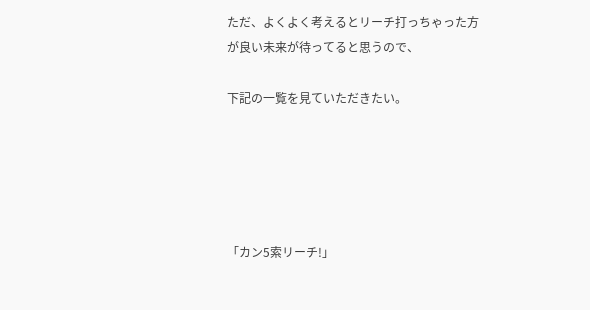ただ、よくよく考えるとリーチ打っちゃった方が良い未来が待ってると思うので、

下記の一覧を見ていただきたい。





「カン5索リーチ!」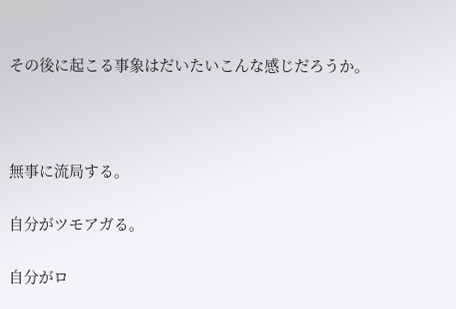その後に起こる事象はだいたいこんな感じだろうか。



無事に流局する。

自分がツモアガる。

自分がロ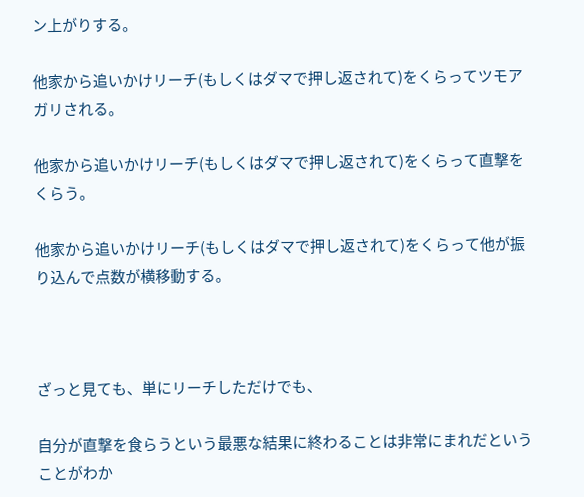ン上がりする。

他家から追いかけリーチ(もしくはダマで押し返されて)をくらってツモアガリされる。

他家から追いかけリーチ(もしくはダマで押し返されて)をくらって直撃をくらう。

他家から追いかけリーチ(もしくはダマで押し返されて)をくらって他が振り込んで点数が横移動する。



ざっと見ても、単にリーチしただけでも、

自分が直撃を食らうという最悪な結果に終わることは非常にまれだということがわか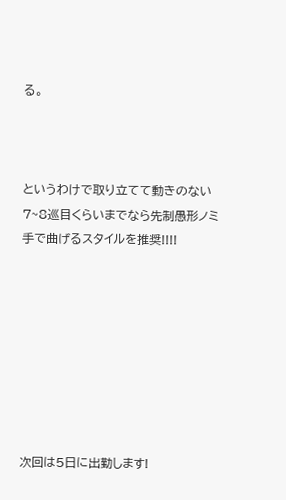る。



というわけで取り立てて動きのない7~8巡目くらいまでなら先制愚形ノミ手で曲げるスタイルを推奨!!!!








次回は5日に出勤します!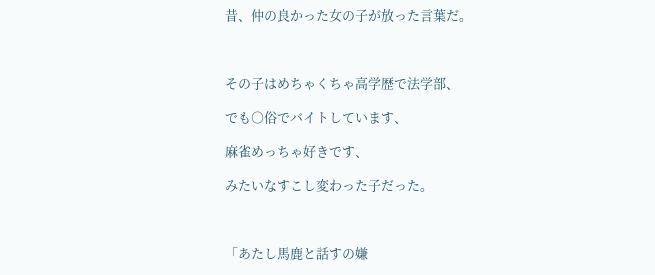昔、仲の良かった女の子が放った言葉だ。



その子はめちゃくちゃ高学歴で法学部、

でも○俗でバイトしています、

麻雀めっちゃ好きです、

みたいなすこし変わった子だった。



「あたし馬鹿と話すの嫌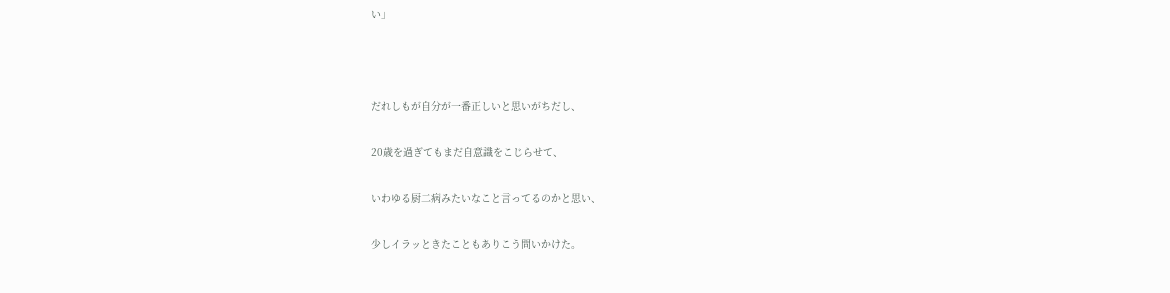い」



だれしもが自分が一番正しいと思いがちだし、

20歳を過ぎてもまだ自意識をこじらせて、

いわゆる厨二病みたいなこと言ってるのかと思い、

少しイラッときたこともありこう問いかけた。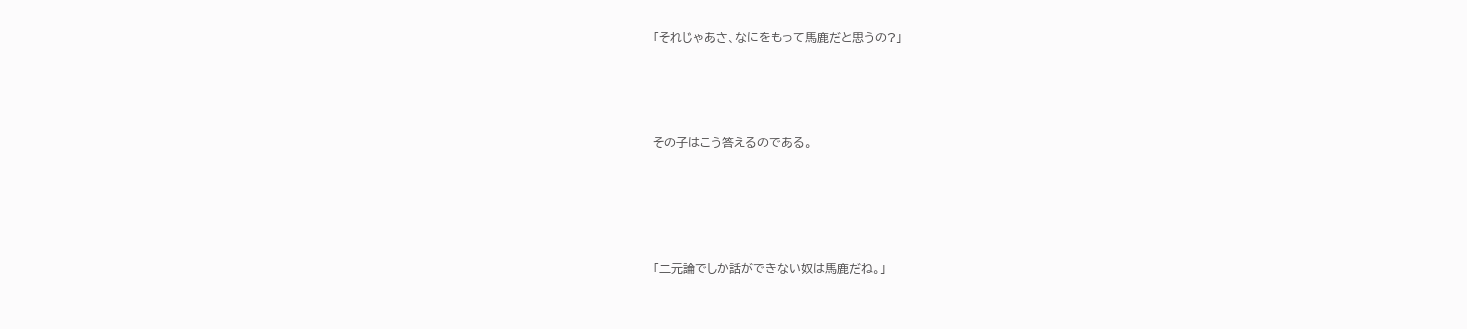「それじゃあさ、なにをもって馬鹿だと思うの?」




その子はこう答えるのである。





「二元論でしか話ができない奴は馬鹿だね。」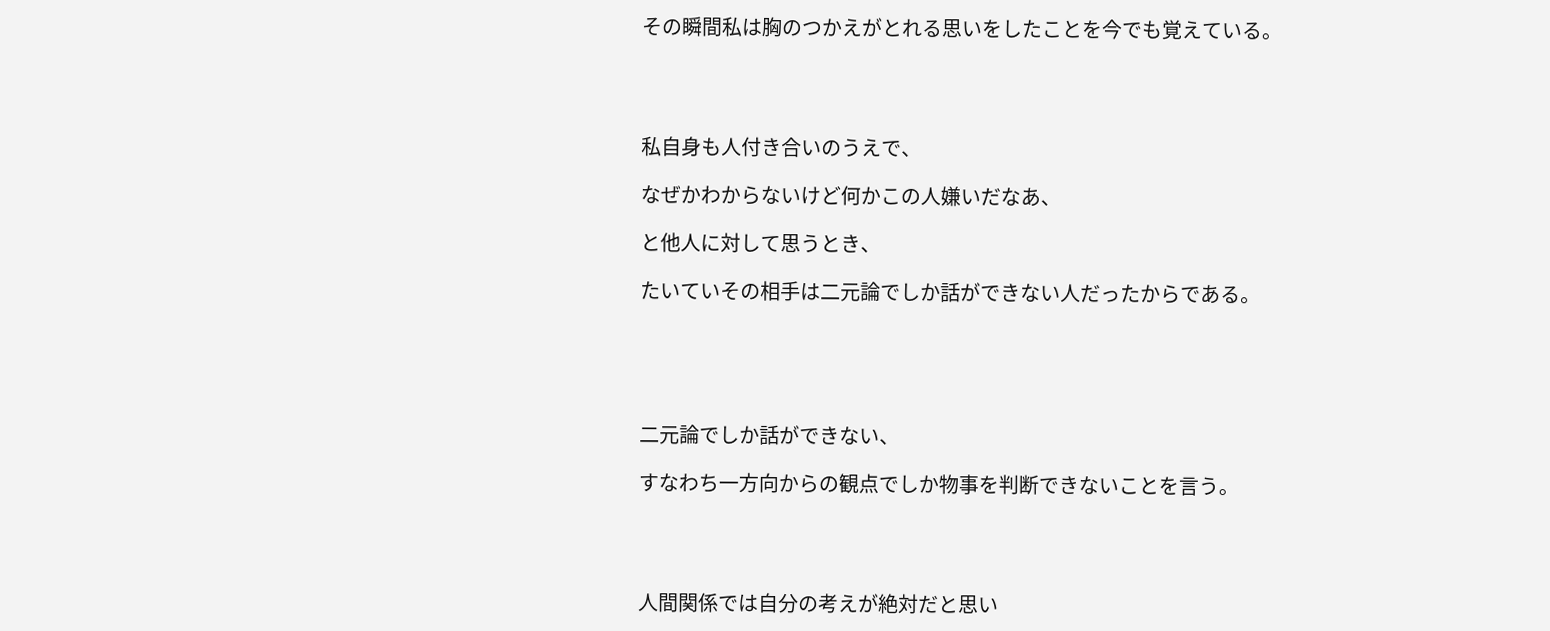その瞬間私は胸のつかえがとれる思いをしたことを今でも覚えている。




私自身も人付き合いのうえで、

なぜかわからないけど何かこの人嫌いだなあ、

と他人に対して思うとき、

たいていその相手は二元論でしか話ができない人だったからである。





二元論でしか話ができない、

すなわち一方向からの観点でしか物事を判断できないことを言う。




人間関係では自分の考えが絶対だと思い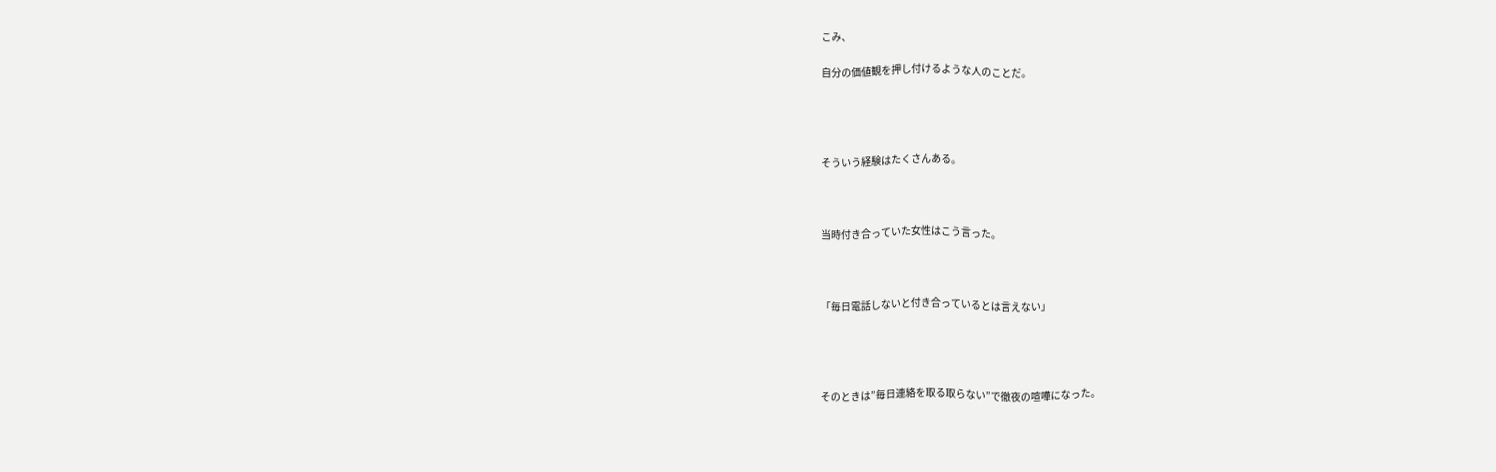こみ、

自分の価値観を押し付けるような人のことだ。




そういう経験はたくさんある。



当時付き合っていた女性はこう言った。



「毎日電話しないと付き合っているとは言えない」




そのときは”毎日連絡を取る取らない”で徹夜の喧嘩になった。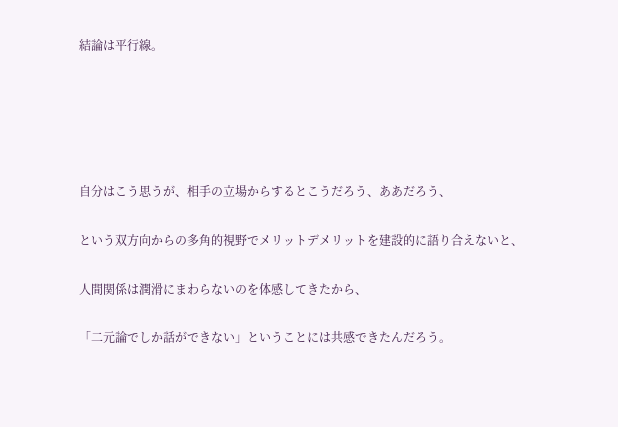結論は平行線。





自分はこう思うが、相手の立場からするとこうだろう、ああだろう、

という双方向からの多角的視野でメリットデメリットを建設的に語り合えないと、

人間関係は潤滑にまわらないのを体感してきたから、

「二元論でしか話ができない」ということには共感できたんだろう。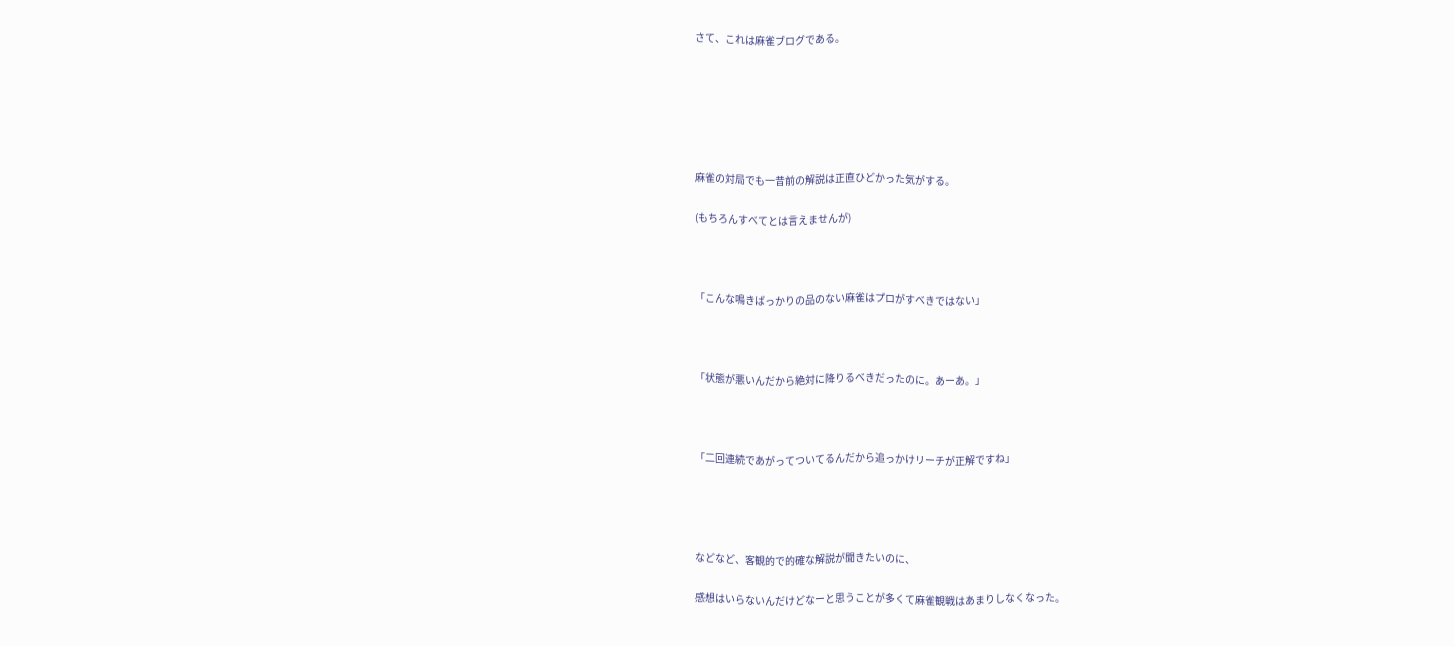さて、これは麻雀ブログである。






麻雀の対局でも一昔前の解説は正直ひどかった気がする。

(もちろんすべてとは言えませんが)



「こんな鳴きばっかりの品のない麻雀はプロがすべきではない」



「状態が悪いんだから絶対に降りるべきだったのに。あーあ。」



「二回連続であがってついてるんだから追っかけリーチが正解ですね」




などなど、客観的で的確な解説が聞きたいのに、

感想はいらないんだけどなーと思うことが多くて麻雀観戦はあまりしなくなった。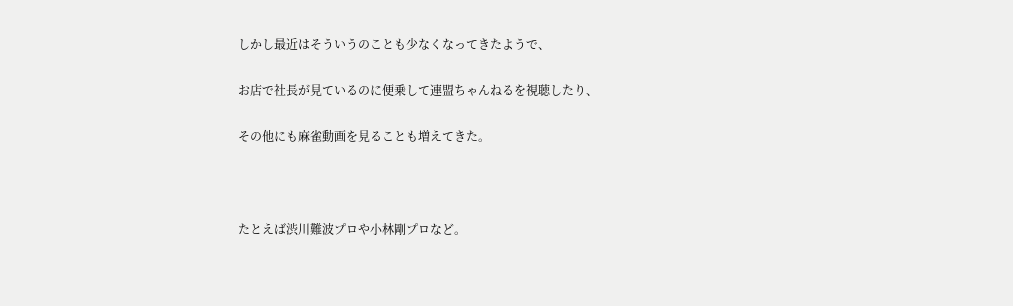しかし最近はそういうのことも少なくなってきたようで、

お店で社長が見ているのに便乗して連盟ちゃんねるを視聴したり、

その他にも麻雀動画を見ることも増えてきた。



たとえば渋川難波プロや小林剛プロなど。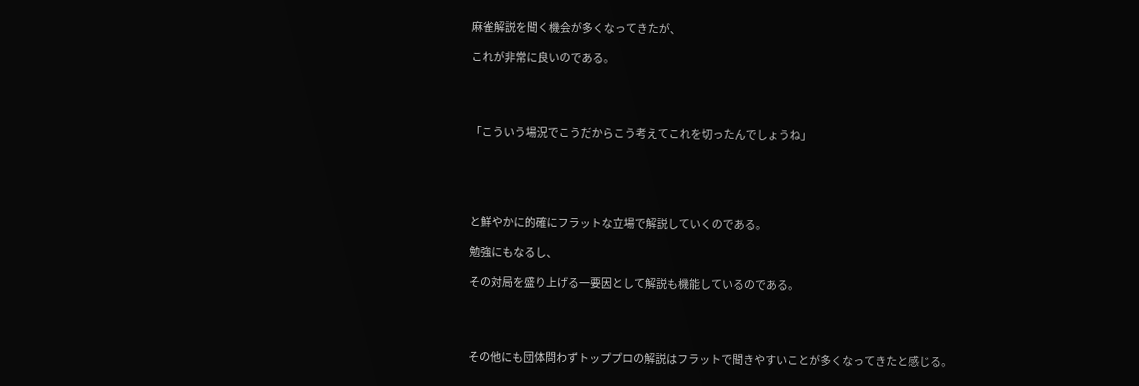麻雀解説を聞く機会が多くなってきたが、

これが非常に良いのである。




「こういう場況でこうだからこう考えてこれを切ったんでしょうね」





と鮮やかに的確にフラットな立場で解説していくのである。

勉強にもなるし、

その対局を盛り上げる一要因として解説も機能しているのである。




その他にも団体問わずトッププロの解説はフラットで聞きやすいことが多くなってきたと感じる。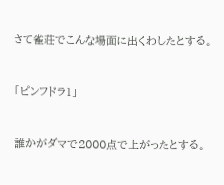さて雀荘でこんな場面に出くわしたとする。


「ピンフドラ1」


誰かがダマで2000点で上がったとする。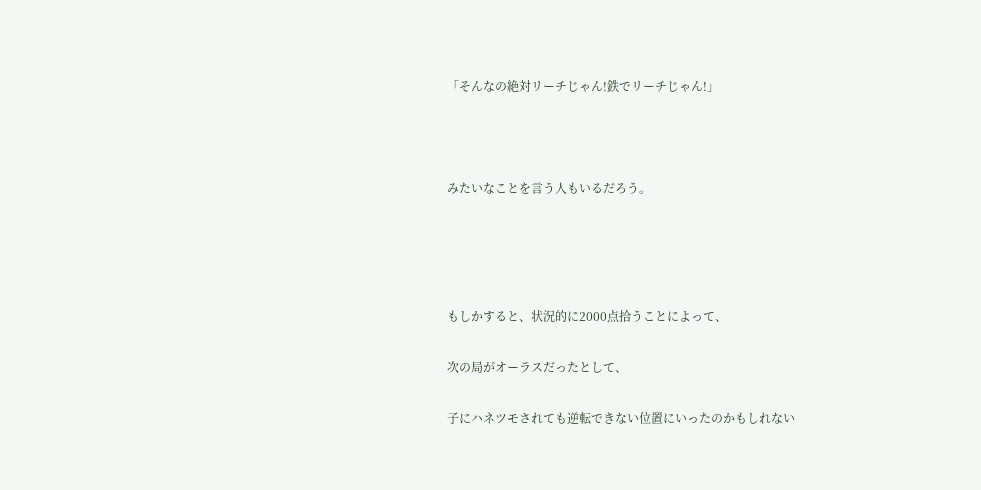「そんなの絶対リーチじゃん!鉄でリーチじゃん!」



みたいなことを言う人もいるだろう。




もしかすると、状況的に2000点拾うことによって、

次の局がオーラスだったとして、

子にハネツモされても逆転できない位置にいったのかもしれない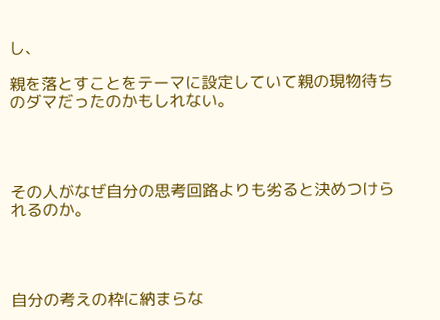し、

親を落とすことをテーマに設定していて親の現物待ちのダマだったのかもしれない。




その人がなぜ自分の思考回路よりも劣ると決めつけられるのか。




自分の考えの枠に納まらな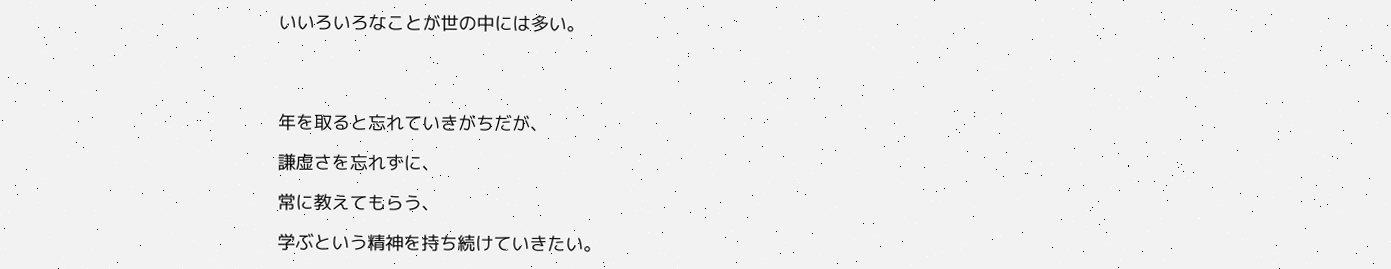いいろいろなことが世の中には多い。




年を取ると忘れていきがちだが、

謙虚さを忘れずに、

常に教えてもらう、

学ぶという精神を持ち続けていきたい。